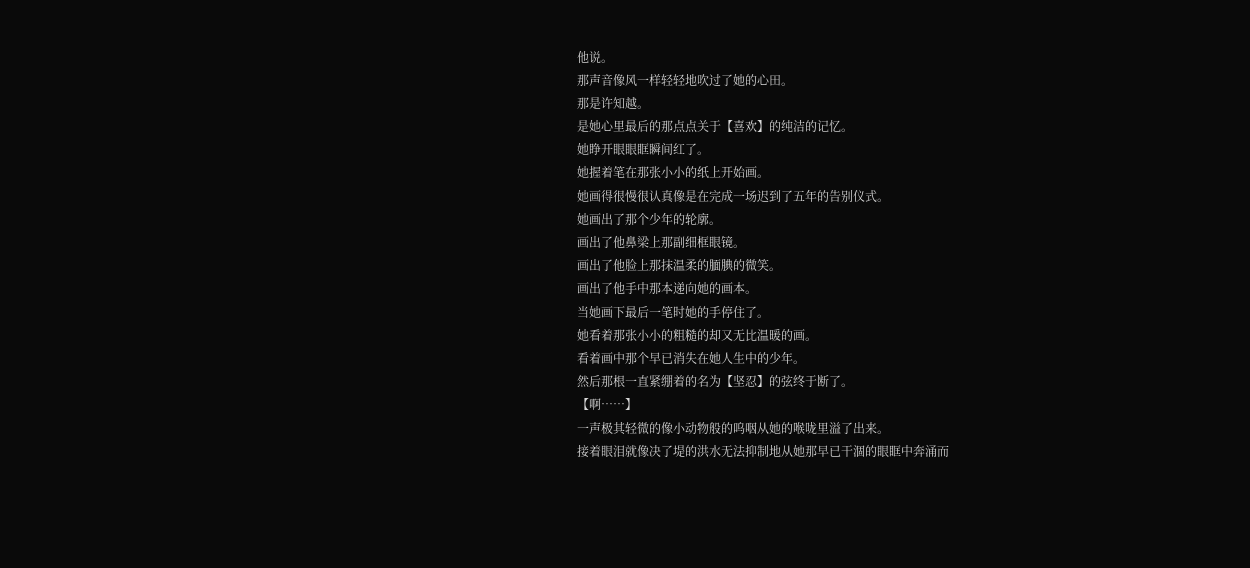他说。
那声音像风一样轻轻地吹过了她的心田。
那是许知越。
是她心里最后的那点点关于【喜欢】的纯洁的记忆。
她睁开眼眼眶瞬间红了。
她握着笔在那张小小的纸上开始画。
她画得很慢很认真像是在完成一场迟到了五年的告别仪式。
她画出了那个少年的轮廓。
画出了他鼻梁上那副细框眼镜。
画出了他脸上那抹温柔的腼腆的微笑。
画出了他手中那本递向她的画本。
当她画下最后一笔时她的手停住了。
她看着那张小小的粗糙的却又无比温暖的画。
看着画中那个早已消失在她人生中的少年。
然后那根一直紧绷着的名为【坚忍】的弦终于断了。
【啊……】
一声极其轻微的像小动物般的呜咽从她的喉咙里溢了出来。
接着眼泪就像决了堤的洪水无法抑制地从她那早已干涸的眼眶中奔涌而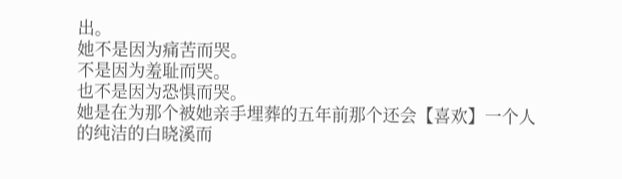出。
她不是因为痛苦而哭。
不是因为羞耻而哭。
也不是因为恐惧而哭。
她是在为那个被她亲手埋葬的五年前那个还会【喜欢】一个人的纯洁的白晓溪而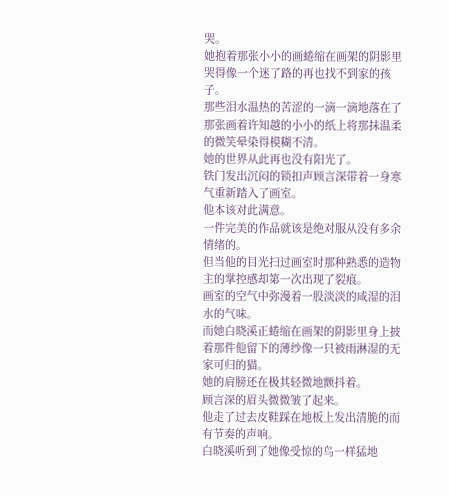哭。
她抱着那张小小的画蜷缩在画架的阴影里哭得像一个迷了路的再也找不到家的孩子。
那些泪水温热的苦涩的一滴一滴地落在了那张画着许知越的小小的纸上将那抹温柔的微笑晕染得模糊不清。
她的世界从此再也没有阳光了。
铁门发出沉闷的锁扣声顾言深带着一身寒气重新踏入了画室。
他本该对此满意。
一件完美的作品就该是绝对服从没有多余情绪的。
但当他的目光扫过画室时那种熟悉的造物主的掌控感却第一次出现了裂痕。
画室的空气中弥漫着一股淡淡的咸湿的泪水的气味。
而她白晓溪正蜷缩在画架的阴影里身上披着那件他留下的薄纱像一只被雨淋湿的无家可归的猫。
她的肩膀还在极其轻微地颤抖着。
顾言深的眉头微微皱了起来。
他走了过去皮鞋踩在地板上发出清脆的而有节奏的声响。
白晓溪听到了她像受惊的鸟一样猛地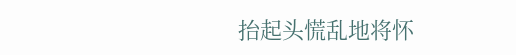抬起头慌乱地将怀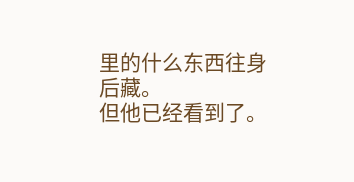里的什么东西往身后藏。
但他已经看到了。